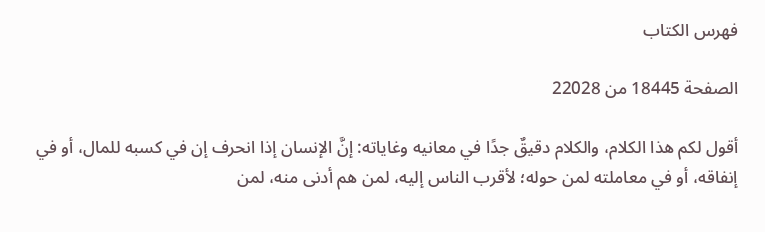فهرس الكتاب

الصفحة 18445 من 22028

أقول لكم هذا الكلام، والكلام دقيقٌ جدًا في معانيه وغاياته: إنَّ الإنسان إذا انحرف إن في كسبه للمال، أو في إنفاقه، أو في معاملته لمن حوله؛ لأقرب الناس إليه، لمن هم أدنى منه، لمن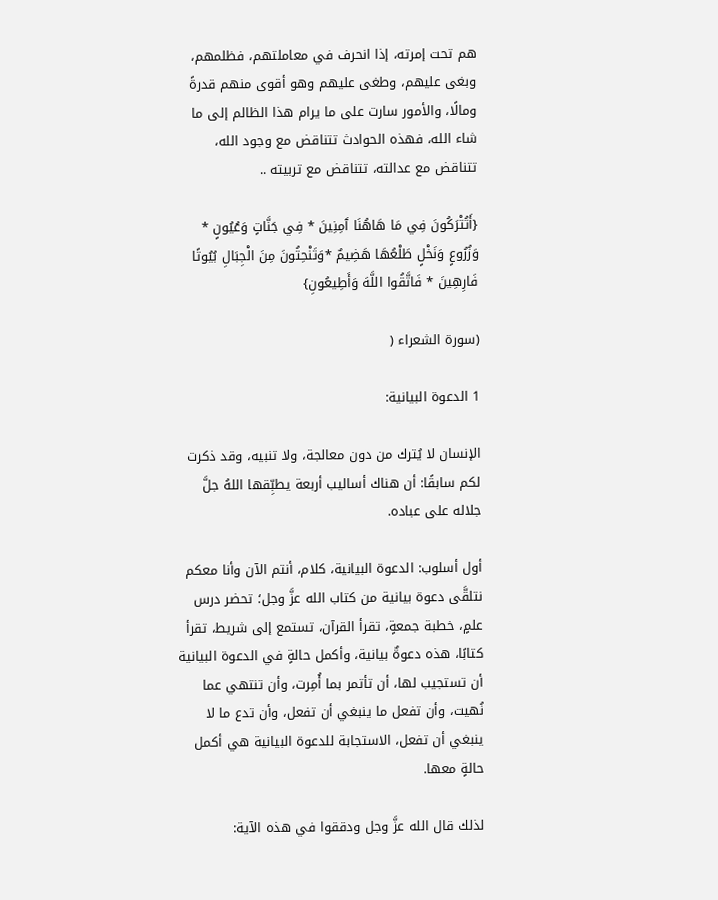هم تحت إمرته، إذا انحرف في معاملتهم، فظلمهم، وبغى عليهم، وطغى عليهم وهو أقوى منهم قدرةً ومالًا، والأمور سارت على ما يرام هذا الظالم إلى ما شاء الله، فهذه الحوادث تتناقض مع وجود الله، تتناقض مع عدالته، تتناقض مع تربيته ..

{أَتُتْرَكُونَ فِي مَا هَاهُنَا آَمِنِينَ * فِي جَنَّاتٍ وَعُيُونٍ * وَزُرُوعٍ وَنَخْلٍ طَلْعُهَا هَضِيمٌ *وَتَنْحِتُونَ مِنَ الْجِبَالِ بُيُوتًا فَارِهِينَ * فَاتَّقُوا اللَّهَ وَأَطِيعُونِ}

(سورة الشعراء (

1 الدعوة البيانية:

الإنسان لا يُترك من دون معالجة، ولا تنبيه، وقد ذكرت لكم سابقًا: أن هناك أساليب أربعة يطبِّقها اللهُ جلَّ جلاله على عباده.

أول أسلوب: الدعوة البيانية، كلام، أنتم الآن وأنا معكم نتلقَّى دعوة بيانية من كتاب الله عزَّ وجل؛ تحضر درس علمٍ، خطبة جمعةٍ، تقرأ القرآن، تستمع إلى شريط، تقرأ كتابًا، هذه دعوةٌ بيانية، وأكمل حالةٍ في الدعوة البيانية أن تستجيب لها، أن تأتمر بما أُمِرت، وأن تنتهي عما نُهيت، وأن تفعل ما ينبغي أن تفعل، وأن تدع ما لا ينبغي أن تفعل، الاستجابة للدعوة البيانية هي أكمل حالةٍ معها.

لذلك قال الله عزَّ وجل ودققوا في هذه الآية: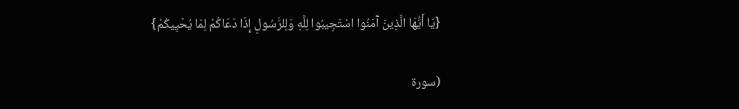{يَا أَيُّهَا الَّذِينَ آَمَنُوا اسْتَجِيبُوا لِلَّهِ وَلِلرَّسُولِ إِذَا دَعَاكُمْ لِمَا يُحْيِيكُمْ}

(سورة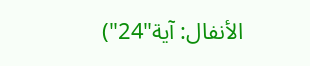الأنفال: آية"24")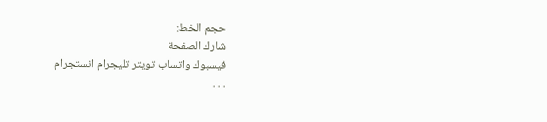حجم الخط:
شارك الصفحة
فيسبوك واتساب تويتر تليجرام انستجرام
. . .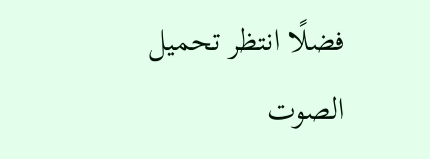فضلًا انتظر تحميل الصوت